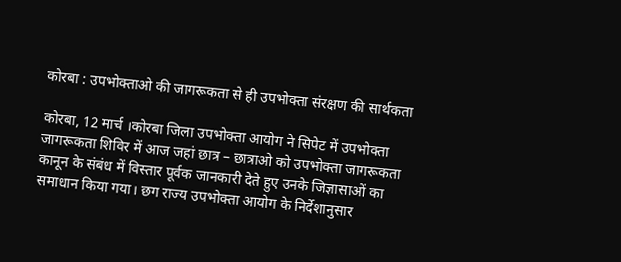कोरबा : उपभोक्ताओ की जागरूकता से ही उपभोक्ता संरक्षण की सार्थकता

कोरबा, 12 मार्च ।कोरबा जिला उपभोक्ता आयोग ने सिपेट में उपभोक्ता जागरूकता शिविर में आज जहां छात्र – छात्राओ को उपभोक्ता जागरूकता कानून के संबंध में विस्तार पूर्वक जानकारी देते हुए उनके जिज्ञासाओं का समाधान किया गया। छग राज्य उपभोक्ता आयोग के निर्देशानुसार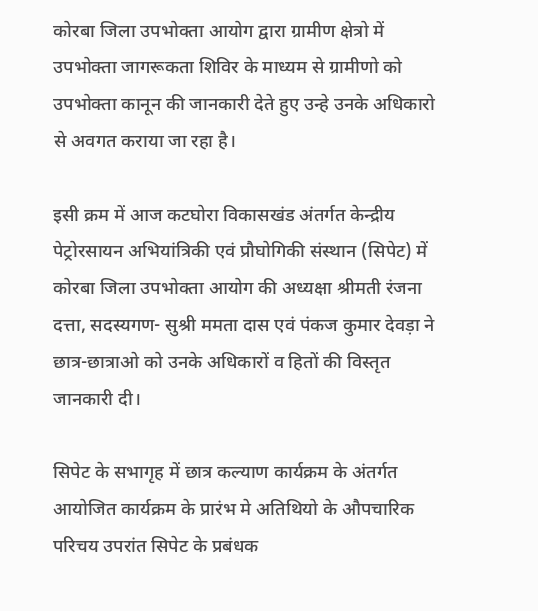कोरबा जिला उपभोक्ता आयोग द्वारा ग्रामीण क्षेत्रो में उपभोक्ता जागरूकता शिविर के माध्यम से ग्रामीणो को उपभोक्ता कानून की जानकारी देते हुए उन्हे उनके अधिकारो से अवगत कराया जा रहा है।

इसी क्रम में आज कटघोरा विकासखंड अंतर्गत केन्द्रीय पेट्रोरसायन अभियांत्रिकी एवं प्रौघोगिकी संस्थान (सिपेट) में कोरबा जिला उपभोक्ता आयोग की अध्यक्षा श्रीमती रंजना दत्ता, सदस्यगण- सुश्री ममता दास एवं पंकज कुमार देवड़ा ने छात्र-छात्राओ को उनके अधिकारों व हितों की विस्तृत जानकारी दी।

सिपेट के सभागृह में छात्र कल्याण कार्यक्रम के अंतर्गत आयोजित कार्यक्रम के प्रारंभ मे अतिथियो के औपचारिक परिचय उपरांत सिपेट के प्रबंधक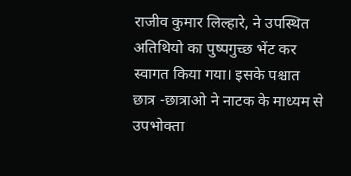राजीव कुमार लिल्हारे, ने उपस्थित अतिथियो का पुष्पगुच्छ भेंट कर स्वागत किया गया। इसके पश्चात छात्र -छात्राओ ने नाटक के माध्यम से उपभोक्ता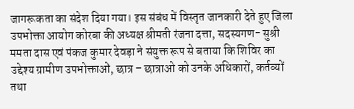जागरूकता का संदेश दिया गया। इस संबंध में विस्तृत जानकारी देते हुए जिला उपभोक्ता आयोग कोरबा की अध्यक्ष श्रीमती रंजना दत्ता, सदस्यगण- सुश्री ममता दास एवं पंकज कुमार देवड़ा ने संयुक्त रूप से बताया कि शिविर का उद्देश्य ग्रामीण उपभोक्ताओं, छात्र – छात्राओ को उनके अधिकारों, कर्तव्यों तथा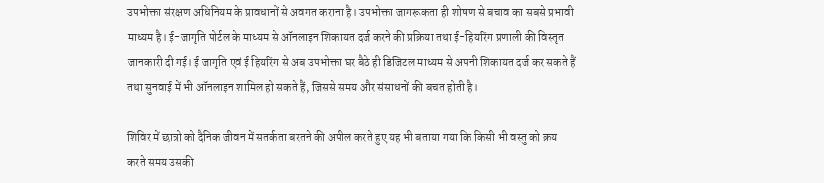उपभोक्ता संरक्षण अधिनियम के प्रावधानों से अवगत कराना है। उपभोक्ता जागरूकता ही शोषण से बचाव का सबसे प्रभावी माध्यम है। ई-जागृति पोर्टल के माध्यम से ऑनलाइन शिकायत दर्ज करने की प्रक्रिया तथा ई-हियरिंग प्रणाली की विस्तृत जानकारी दी गई। ई जागृति एवं ई हियरिंग से अब उपभोक्ता घर बैठे ही डिजिटल माध्यम से अपनी शिकायत दर्ज कर सकते हैं तथा सुनवाई में भी ऑनलाइन शामिल हो सकते हैं, जिससे समय और संसाधनों की बचत होती है।

शिविर में छात्रो को दैनिक जीवन में सतर्कता बरतने की अपील करते हुए यह भी बताया गया कि किसी भी वस्तु को क्रय करते समय उसकी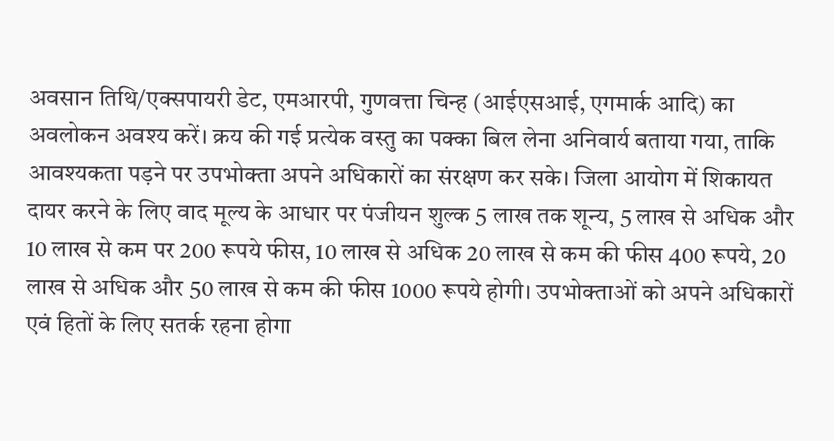अवसान तिथि/एक्सपायरी डेट, एमआरपी, गुणवत्ता चिन्ह (आईएसआई, एगमार्क आदि) का अवलोकन अवश्य करें। क्रय की गई प्रत्येक वस्तु का पक्का बिल लेना अनिवार्य बताया गया, ताकि आवश्यकता पड़ने पर उपभोक्ता अपने अधिकारों का संरक्षण कर सके। जिला आयोग में शिकायत दायर करने के लिए वाद मूल्य के आधार पर पंजीयन शुल्क 5 लाख तक शून्य, 5 लाख से अधिक और 10 लाख से कम पर 200 रूपये फीस, 10 लाख से अधिक 20 लाख से कम की फीस 400 रूपये, 20 लाख से अधिक और 50 लाख से कम की फीस 1000 रूपये होगी। उपभोक्ताओं को अपने अधिकारों एवं हितों के लिए सतर्क रहना होगा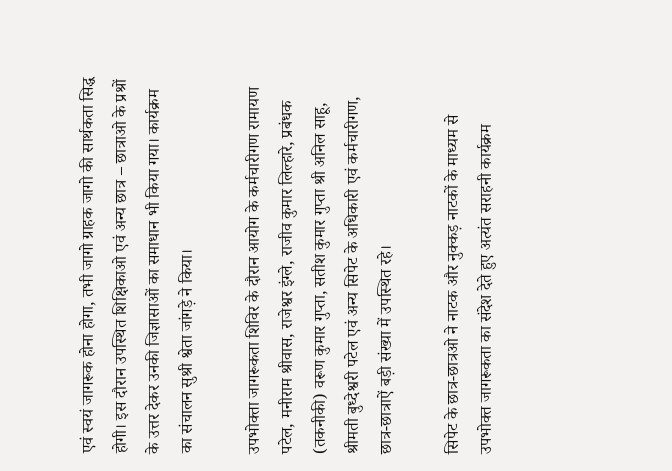एवं स्वयं जागरूक होना होगा, तभी जागो ग्राहक जागो की सार्थकता सिद्ध होगी। इस दौरान उपस्थित शिक्षिकाओ एवं अन्य छात्र – छात्राओ के प्रश्रों के उत्तर देकर उनकी जिज्ञासाओं का समाधान भी किया गया। कार्यक्रम का संचालन सुश्री श्वेता जांगड़े ने किया।

उपभोक्ता जागरूकता शिविर के दौरान आयोग के कर्मचारीगण रामायण पटेल, मनीराम श्रीवास, राजेश्वर इंग्ले, राजीव कुमार लिल्हारे, प्रबंधक (तकनीकी) वरूण कुमार गुप्ता, सतीश कुमार गुप्ता श्री अनिल साहू, श्रीमती बुध्देश्वरी पटेल एवं अन्य सिपेट के अधिकारी एवं कर्मचारीगण, छात्र-छात्राऐं बड़ी संख्या में उपस्थित रहे।

सिपेट के छात्र-छात्रओ ने नाटक और नुक्कड़ नाटकों के माध्यम से उपभोक्त जागरूकता का संदेश देते हुए अत्यंत सराहनी कार्यक्रम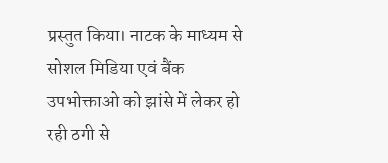प्रस्तुत किया। नाटक के माध्यम से सोशल मिडिया एवं बैंक उपभोक्ताओ को झांसे में लेकर हो रही ठगी से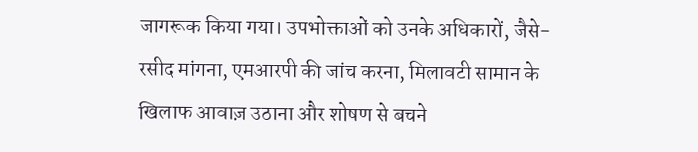जागरूक किया गया। उपभोक्ताओं को उनके अधिकारों, जैसे- रसीद मांगना, एमआरपी की जांच करना, मिलावटी सामान के खिलाफ आवाज़ उठाना और शोषण से बचने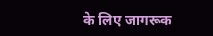के लिए जागरूक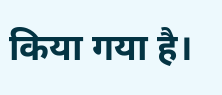किया गया है।